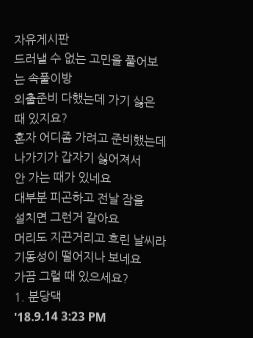자유게시판
드러낼 수 없는 고민을 풀어보는 속풀이방
외출준비 다했는데 가기 싫은 때 있지요?
혼자 어디좀 가려고 준비했는데
나가기가 갑자기 싫어져서
안 가는 때가 있네요
대부분 피곤하고 전날 잠을
설치면 그런거 같아요
머리도 지끈거리고 흐린 날씨라
기동성이 떨어지나 보네요
가끔 그럴 때 있으세요?
1. 분당댁
'18.9.14 3:23 PM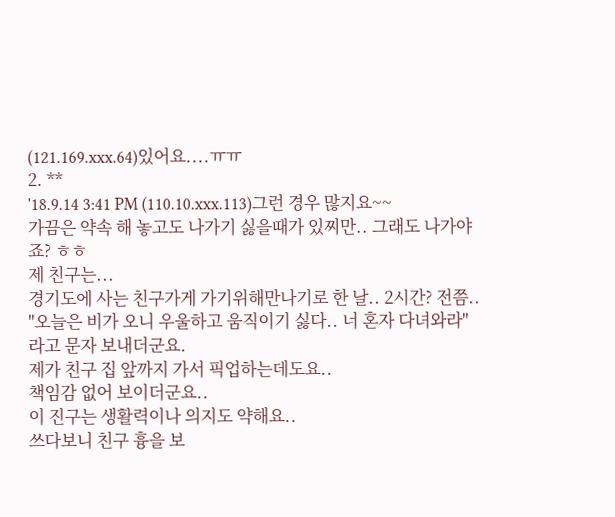(121.169.xxx.64)있어요....ㅠㅠ
2. **
'18.9.14 3:41 PM (110.10.xxx.113)그런 경우 많지요~~
가끔은 약속 해 놓고도 나가기 싫을때가 있찌만.. 그래도 나가야죠? ㅎㅎ
제 친구는...
경기도에 사는 친구가게 가기위해만나기로 한 날.. 2시간? 전쯤..
"오늘은 비가 오니 우울하고 움직이기 싫다.. 너 혼자 다녀와라"
라고 문자 보내더군요.
제가 친구 집 앞까지 가서 픽업하는데도요..
책임감 없어 보이더군요..
이 진구는 생활력이나 의지도 약해요..
쓰다보니 친구 흉을 보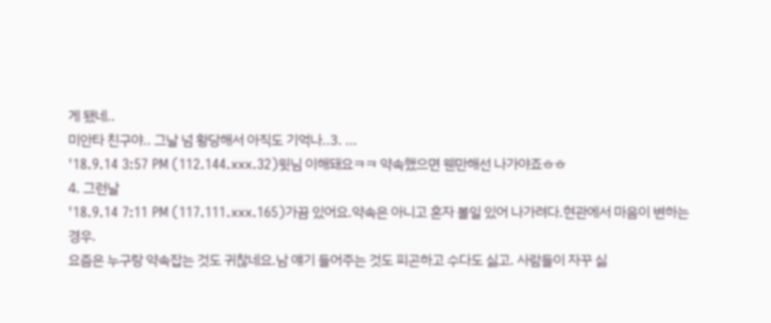게 됐네..
미안타 친구야.. 그날 넘 황당해서 아직도 기억나..3. ...
'18.9.14 3:57 PM (112.144.xxx.32)윗님 이해돼요ㅋㅋ 약속했으면 웬만해선 나가야죠ㅎㅎ
4. 그런날
'18.9.14 7:11 PM (117.111.xxx.165)가끔 있어요.약속은 아니고 혼자 볼일 있어 나가려다.현관에서 마음이 변하는 경우.
요즘은 누구랑 약속잡는 것도 귀찮네요.남 얘기 들어주는 것도 피곤하고 수다도 싫고. 사람들이 자꾸 싫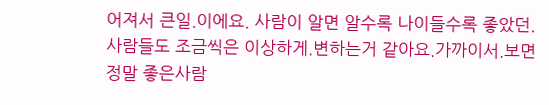어져서 큰일.이에요. 사람이 알면 알수록 나이들수록 좋았던.사람들도 조금씩은 이상하게.변하는거 같아요.가까이서.보면 정말 좋은사람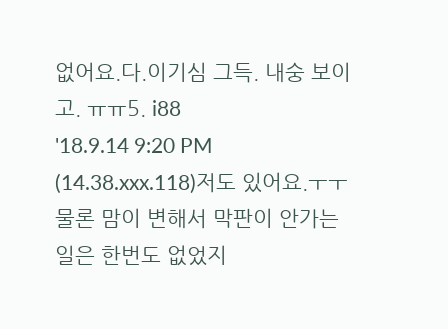없어요.다.이기심 그득. 내숭 보이고. ㅠㅠ5. i88
'18.9.14 9:20 PM (14.38.xxx.118)저도 있어요.ㅜㅜ
물론 맘이 변해서 막판이 안가는 일은 한번도 없었지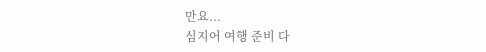만요...
심지어 여행 준비 다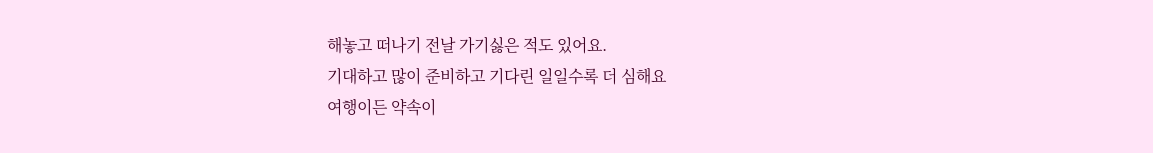해놓고 떠나기 전날 가기싫은 적도 있어요.
기대하고 많이 준비하고 기다린 일일수록 더 심해요
여행이든 약속이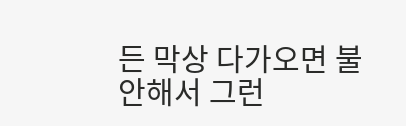든 막상 다가오면 불안해서 그런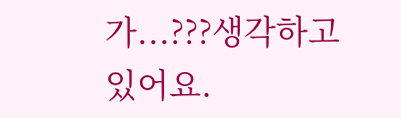가...???생각하고 있어요.